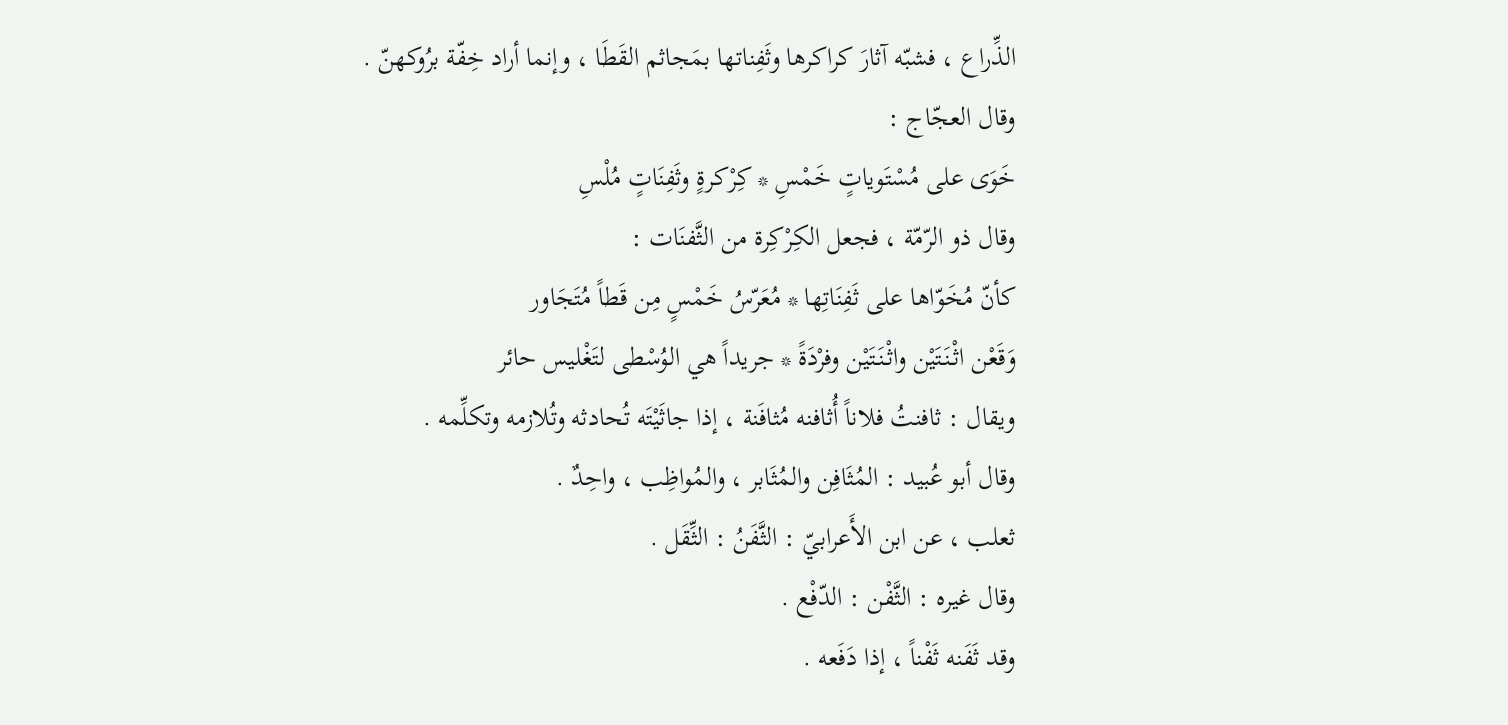الذِّراع ، فشبّه آثارَ كراكرها وثَفِناتها بمَجاثم القَطَا ، وإنما أراد خِفّة برُوكهنّ .
وقال العجّاج :
خَوَى على مُسْتَوياتٍ خَمْسِ * كِرْكرةٍ وثَفِنَاتٍ مُلْسِ
وقال ذو الرّمّة ، فجعل الكِرْكِرة من الثَّفنَات :
كأنّ مُخَوّاها على ثَفِنَاتِها * مُعَرّسُ خَمْسٍ مِن قَطاً مُتَجَاور
وَقَعْن اثْنَتَيْن واثْنَتَيْن وفرْدَةً * جريداً هي الوُسْطى لتَغْليس حائر
ويقال : ثافنتُ فلاناً أُثافنه مُثافَنة ، إذا جاثَيْتَه تُحادثه وتُلازمه وتكلِّمه .
وقال أبو عُبيد : المُثَافِن والمُثَابر ، والمُواظِب ، واحِدٌ .
ثعلب ، عن ابن الأَعرابيّ : الثَّفَنُ : الثِّقَل .
وقال غيره : الثَّفْن : الدّفْع .
وقد ثَفَنه ثَفْناً ، إذا دَفَعه .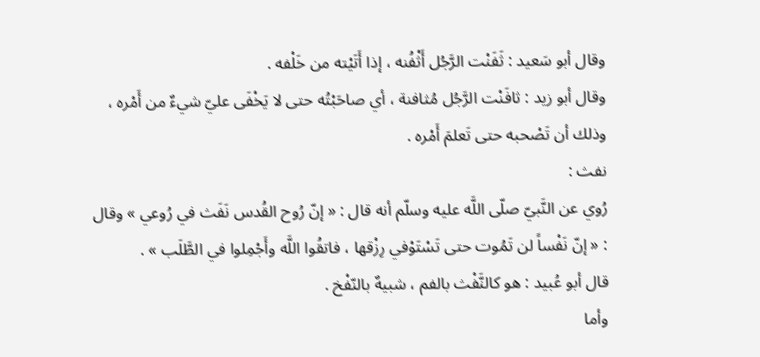وقال أبو سَعيد : ثَفَنْت الرَّجُل أَثْفُنه ، إذا أَتَيْته من خَلْفه .
وقال أبو زيد : ثافَنْت الرَّجُل مُثافنة ، أي صاحَبْتُه حتى لا يَخْفَى عليّ شيءٌ من أَمْره ، وذلك أن تَصْحبه حتى تَعلمَ أَمْره .
نفث :
رُوي عن النَّبيّ صلّى اللَّه عليه وسلّم أنه قال : « إنّ رُوح القُدس نَفَث في رُوعي » وقال : « إنّ نَفْساً لن تَمُوت حتى تَسْتَوْفي رِزْقها ، فاتقُوا اللَّه وأَجْمِلوا في الطَّلَب » .
قال أبو عُبيد : هو كالنَّفْث بالفم ، شبيهٌ بالنّفْخ .
وأما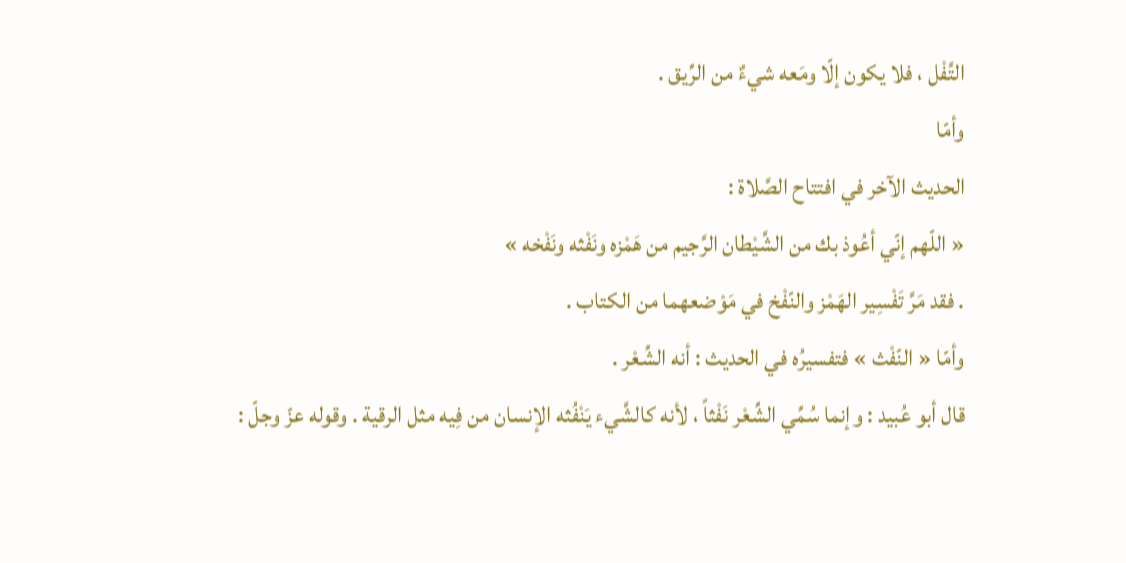التَّفْل ، فلا يكون إلّا ومَعه شيءٌ من الرِّيق .
وأمّا
الحديث الآخر في افتتاح الصَّلاة :
« اللّهم إنّي أعُوذ بك من الشَّيْطان الرَّجيم من هَمْزه ونَفْثه ونَفْخه »
. فقد مَرَّ تَفْسِير الهَمْز والنّفْخ في مَوْضعهما من الكتاب .
وأمّا « النّفْث » فتفسيرُه في الحديث : أنه الشِّعْر .
قال أبو عُبيد : وإنما سُمِّي الشِّعْر نَفْثاً ، لأنه كالشَّيء يَنْفُثه الإنسان من فِيه مثل الرقية . وقوله عزّ وجلّ :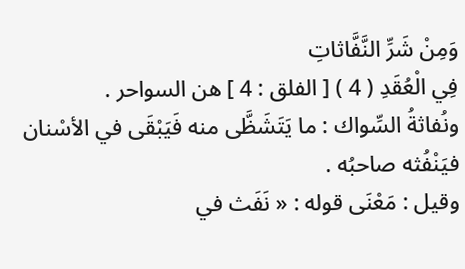وَمِنْ شَرِّ النَّفَّاثاتِ
فِي الْعُقَدِ ( 4 ) [ الفلق : 4 ] هن السواحر .
ونُفاثةُ السِّواك : ما يَتَشَظَّى منه فَيَبْقَى في الأسْنان فيَنْفُثه صاحبُه .
وقيل : مَعْنَى قوله : « نَفَث في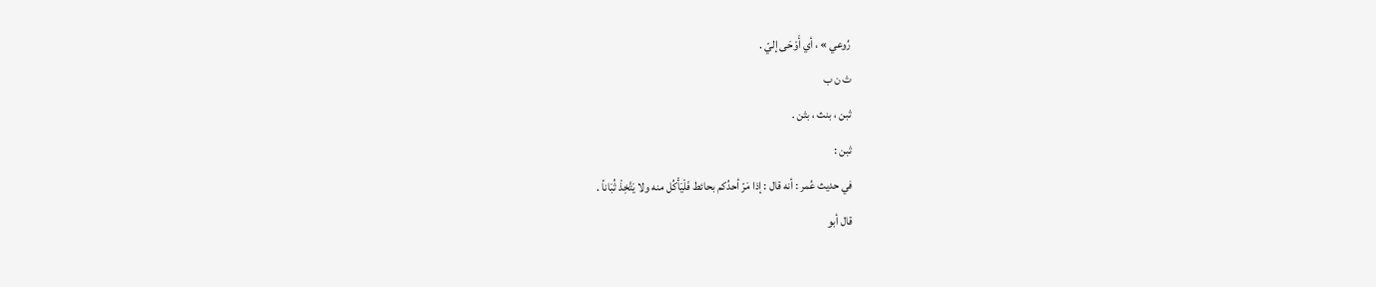رُوعي » ، أي أَوْحَى إليّ .
ث ن ب
ثبن ، بنث ، بثن .
ثبن :
في حديث عُمر : أنه قال : إذا مَرّ أحدُكم بحائط فَلْيَأْكُل منه ولا يَتَّخِذْ ثُبَاناً .
قال أبو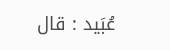عُبَيد : قال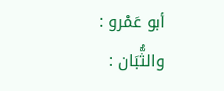أبو عَمْرو : والثُّبَان :